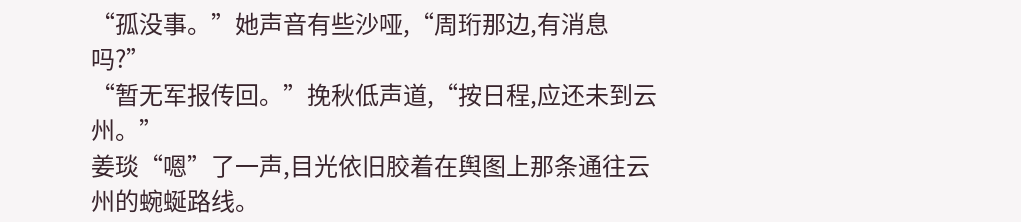“孤没事。”她声音有些沙哑,“周珩那边,有消息吗?”
“暂无军报传回。”挽秋低声道,“按日程,应还未到云州。”
姜琰“嗯”了一声,目光依旧胶着在舆图上那条通往云州的蜿蜒路线。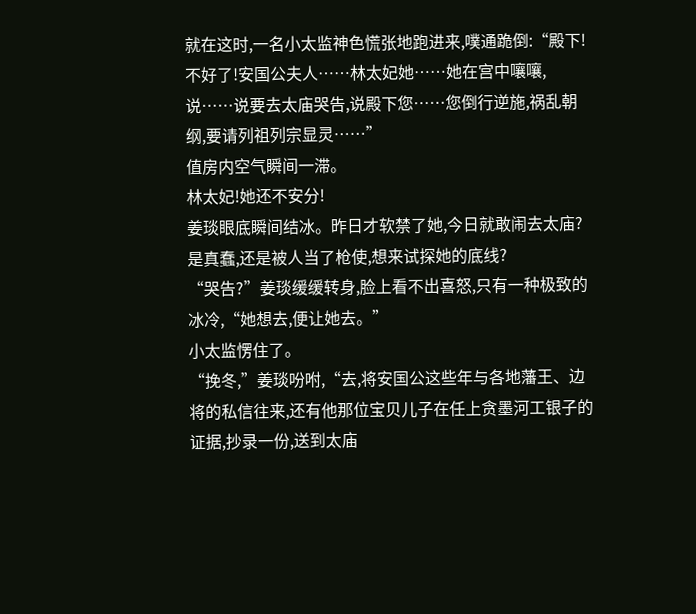就在这时,一名小太监神色慌张地跑进来,噗通跪倒:“殿下!不好了!安国公夫人……林太妃她……她在宫中嚷嚷,说……说要去太庙哭告,说殿下您……您倒行逆施,祸乱朝纲,要请列祖列宗显灵……”
值房内空气瞬间一滞。
林太妃!她还不安分!
姜琰眼底瞬间结冰。昨日才软禁了她,今日就敢闹去太庙?是真蠢,还是被人当了枪使,想来试探她的底线?
“哭告?”姜琰缓缓转身,脸上看不出喜怒,只有一种极致的冰冷,“她想去,便让她去。”
小太监愣住了。
“挽冬,”姜琰吩咐,“去,将安国公这些年与各地藩王、边将的私信往来,还有他那位宝贝儿子在任上贪墨河工银子的证据,抄录一份,送到太庙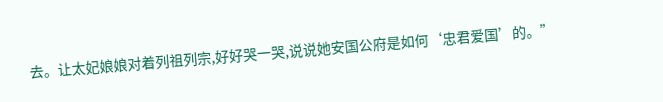去。让太妃娘娘对着列祖列宗,好好哭一哭,说说她安国公府是如何‘忠君爱国’的。”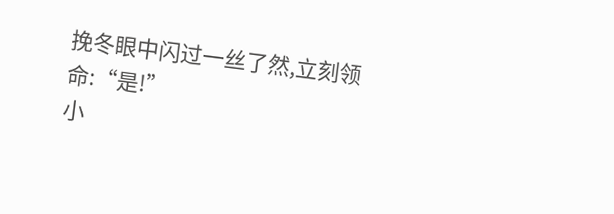挽冬眼中闪过一丝了然,立刻领命:“是!”
小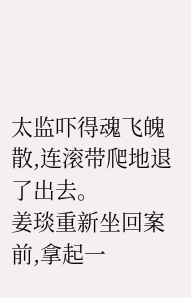太监吓得魂飞魄散,连滚带爬地退了出去。
姜琰重新坐回案前,拿起一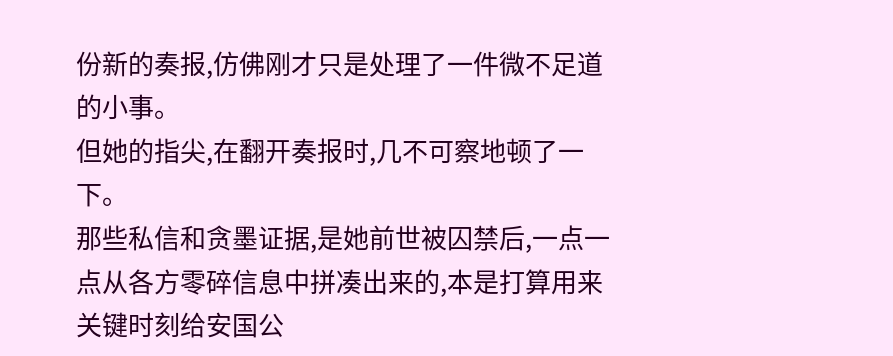份新的奏报,仿佛刚才只是处理了一件微不足道的小事。
但她的指尖,在翻开奏报时,几不可察地顿了一下。
那些私信和贪墨证据,是她前世被囚禁后,一点一点从各方零碎信息中拼凑出来的,本是打算用来关键时刻给安国公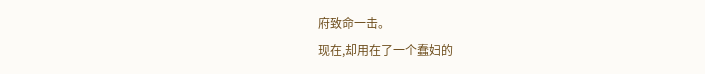府致命一击。
现在,却用在了一个蠢妇的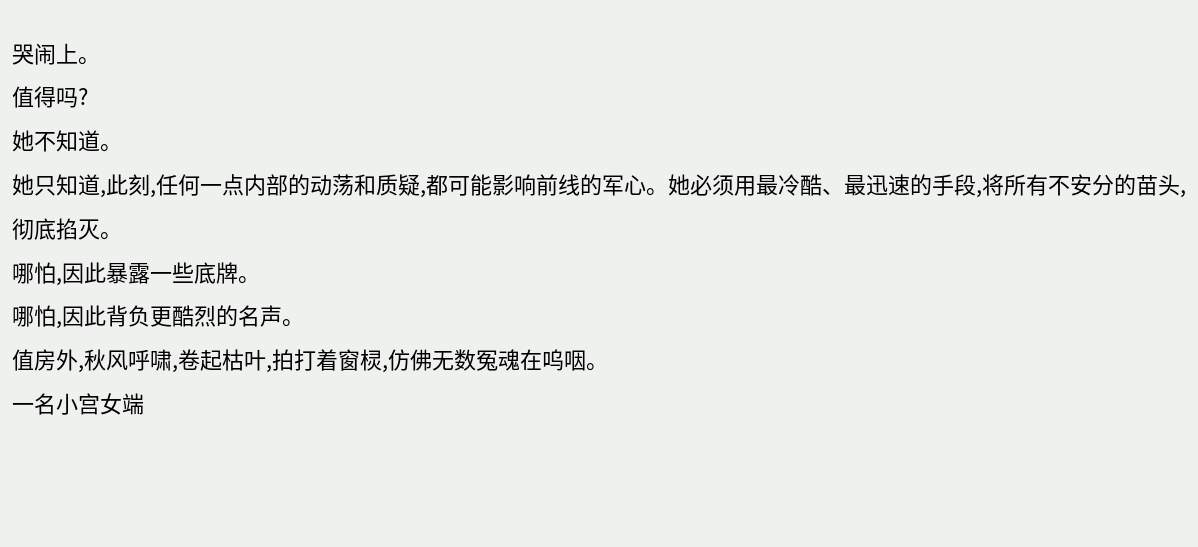哭闹上。
值得吗?
她不知道。
她只知道,此刻,任何一点内部的动荡和质疑,都可能影响前线的军心。她必须用最冷酷、最迅速的手段,将所有不安分的苗头,彻底掐灭。
哪怕,因此暴露一些底牌。
哪怕,因此背负更酷烈的名声。
值房外,秋风呼啸,卷起枯叶,拍打着窗棂,仿佛无数冤魂在呜咽。
一名小宫女端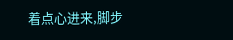着点心进来,脚步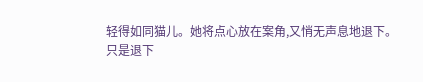轻得如同猫儿。她将点心放在案角,又悄无声息地退下。
只是退下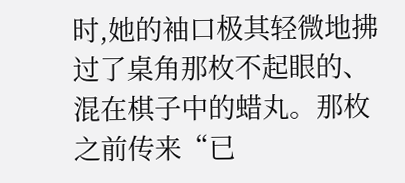时,她的袖口极其轻微地拂过了桌角那枚不起眼的、混在棋子中的蜡丸。那枚之前传来“已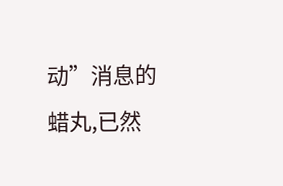动”消息的蜡丸,已然